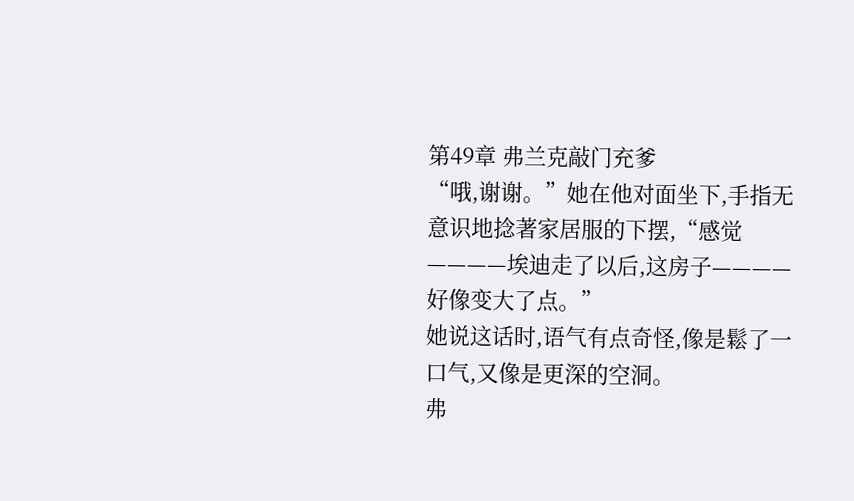第49章 弗兰克敲门充爹
“哦,谢谢。”她在他对面坐下,手指无意识地捻著家居服的下摆,“感觉————埃迪走了以后,这房子————好像变大了点。”
她说这话时,语气有点奇怪,像是鬆了一口气,又像是更深的空洞。
弗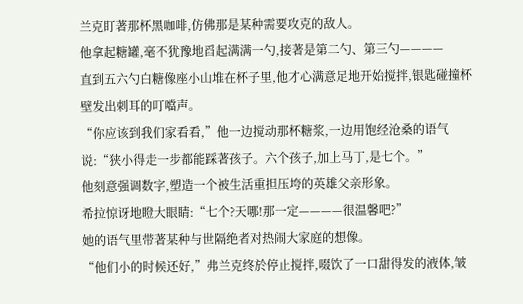兰克盯著那杯黑咖啡,仿佛那是某种需要攻克的敌人。
他拿起糖罐,毫不犹豫地舀起满满一勺,接著是第二勺、第三勺————
直到五六勺白糖像座小山堆在杯子里,他才心满意足地开始搅拌,银匙碰撞杯壁发出刺耳的叮噹声。
“你应该到我们家看看,”他一边搅动那杯糖浆,一边用饱经沧桑的语气说:“狭小得走一步都能踩著孩子。六个孩子,加上马丁,是七个。”
他刻意强调数字,塑造一个被生活重担压垮的英雄父亲形象。
希拉惊讶地瞪大眼睛:“七个?天哪!那一定————很温馨吧?”
她的语气里带著某种与世隔绝者对热闹大家庭的想像。
“他们小的时候还好,”弗兰克终於停止搅拌,啜饮了一口甜得发的液体,皱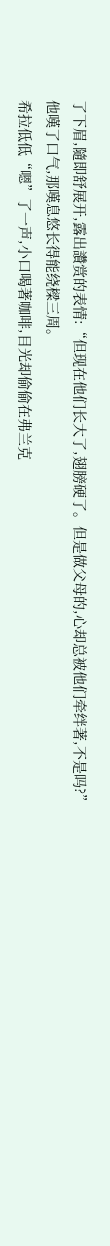了下眉,隨即舒展开,露出讚赏的表情:“但现在他们长大了,翅膀硬了。但是做父母的,心却总被他们牵绊著,不是吗?”
他嘆了口气,那嘆息悠长得能绕樑三周。
希拉低低“嗯”了一声,小口喝著咖啡,目光却偷偷在弗兰克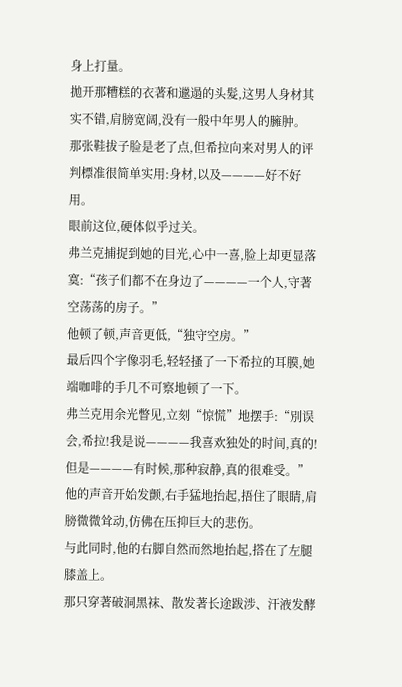身上打量。
拋开那糟糕的衣著和邋遢的头髮,这男人身材其实不错,肩膀宽阔,没有一般中年男人的臃肿。
那张鞋拔子脸是老了点,但希拉向来对男人的评判標准很简单实用:身材,以及————好不好用。
眼前这位,硬体似乎过关。
弗兰克捕捉到她的目光,心中一喜,脸上却更显落寞:“孩子们都不在身边了————一个人,守著空荡荡的房子。”
他顿了顿,声音更低,“独守空房。”
最后四个字像羽毛,轻轻搔了一下希拉的耳膜,她端咖啡的手几不可察地顿了一下。
弗兰克用余光瞥见,立刻“惊慌”地摆手:“別误会,希拉!我是说————我喜欢独处的时间,真的!但是————有时候,那种寂静,真的很难受。”
他的声音开始发颤,右手猛地抬起,捂住了眼睛,肩膀微微耸动,仿佛在压抑巨大的悲伤。
与此同时,他的右脚自然而然地抬起,搭在了左腿膝盖上。
那只穿著破洞黑袜、散发著长途跋涉、汗液发酵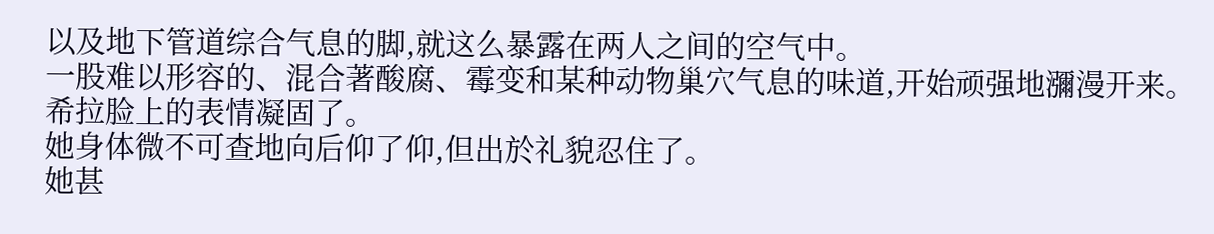以及地下管道综合气息的脚,就这么暴露在两人之间的空气中。
一股难以形容的、混合著酸腐、霉变和某种动物巢穴气息的味道,开始顽强地瀰漫开来。
希拉脸上的表情凝固了。
她身体微不可查地向后仰了仰,但出於礼貌忍住了。
她甚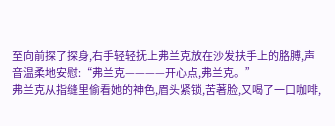至向前探了探身,右手轻轻抚上弗兰克放在沙发扶手上的胳膊,声音温柔地安慰:“弗兰克————开心点,弗兰克。”
弗兰克从指缝里偷看她的神色,眉头紧锁,苦著脸,又喝了一口咖啡,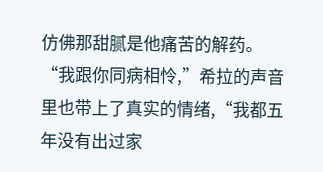仿佛那甜腻是他痛苦的解药。
“我跟你同病相怜,”希拉的声音里也带上了真实的情绪,“我都五年没有出过家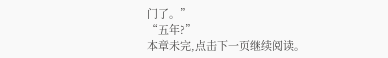门了。”
“五年?”
本章未完,点击下一页继续阅读。